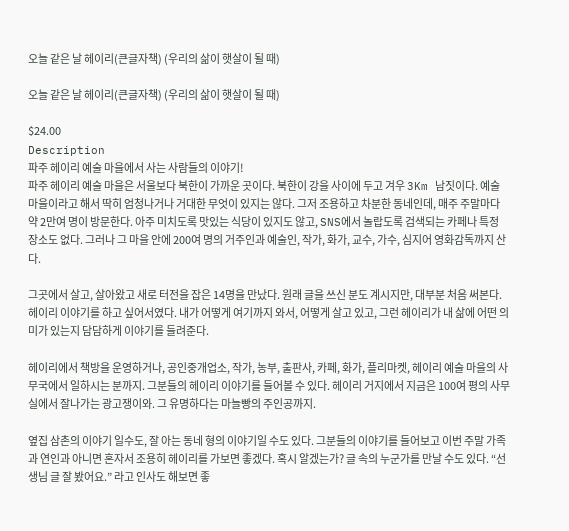오늘 같은 날 헤이리(큰글자책) (우리의 삶이 햇살이 될 때)

오늘 같은 날 헤이리(큰글자책) (우리의 삶이 햇살이 될 때)

$24.00
Description
파주 헤이리 예술 마을에서 사는 사람들의 이야기!
파주 헤이리 예술 마을은 서울보다 북한이 가까운 곳이다. 북한이 강을 사이에 두고 겨우 3Km 남짓이다. 예술 마을이라고 해서 딱히 엄청나거나 거대한 무엇이 있지는 않다. 그저 조용하고 차분한 동네인데, 매주 주말마다 약 2만여 명이 방문한다. 아주 미치도록 맛있는 식당이 있지도 않고, SNS에서 놀랍도록 검색되는 카페나 특정 장소도 없다. 그러나 그 마을 안에 200여 명의 거주인과 예술인, 작가, 화가, 교수, 가수, 심지어 영화감독까지 산다.

그곳에서 살고, 살아왔고 새로 터전을 잡은 14명을 만났다. 원래 글을 쓰신 분도 계시지만, 대부분 처음 써본다. 헤이리 이야기를 하고 싶어서였다. 내가 어떻게 여기까지 와서, 어떻게 살고 있고, 그런 헤이리가 내 삶에 어떤 의미가 있는지 담담하게 이야기를 들려준다.

헤이리에서 책방을 운영하거나, 공인중개업소, 작가, 농부, 출판사, 카페, 화가, 플리마켓, 헤이리 예술 마을의 사무국에서 일하시는 분까지. 그분들의 헤이리 이야기를 들어볼 수 있다. 헤이리 거지에서 지금은 100여 평의 사무실에서 잘나가는 광고쟁이와. 그 유명하다는 마늘빵의 주인공까지.

옆집 삼촌의 이야기 일수도, 잘 아는 동네 형의 이야기일 수도 있다. 그분들의 이야기를 들어보고 이번 주말 가족과 연인과 아니면 혼자서 조용히 헤이리를 가보면 좋겠다. 혹시 알겠는가? 글 속의 누군가를 만날 수도 있다. “선생님 글 잘 봤어요.” 라고 인사도 해보면 좋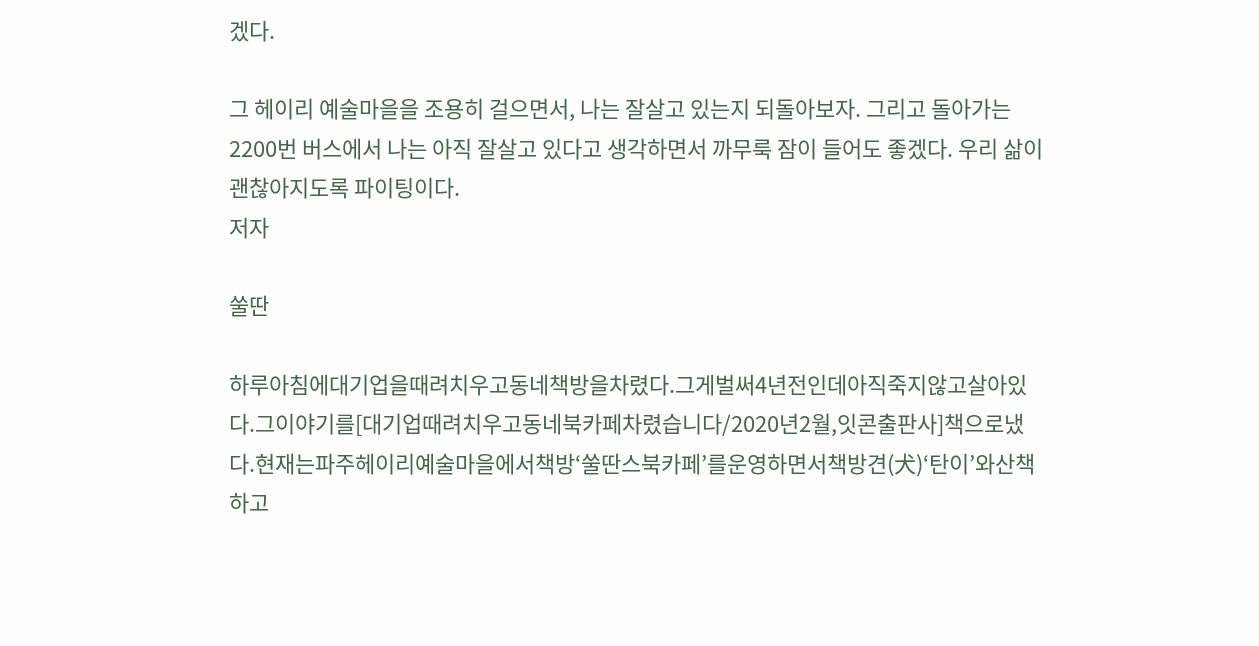겠다.

그 헤이리 예술마을을 조용히 걸으면서, 나는 잘살고 있는지 되돌아보자. 그리고 돌아가는 2200번 버스에서 나는 아직 잘살고 있다고 생각하면서 까무룩 잠이 들어도 좋겠다. 우리 삶이 괜찮아지도록 파이팅이다.
저자

쑬딴

하루아침에대기업을때려치우고동네책방을차렸다.그게벌써4년전인데아직죽지않고살아있다.그이야기를[대기업때려치우고동네북카페차렸습니다/2020년2월,잇콘출판사]책으로냈다.현재는파주헤이리예술마을에서책방‘쑬딴스북카페’를운영하면서책방견(犬)‘탄이’와산책하고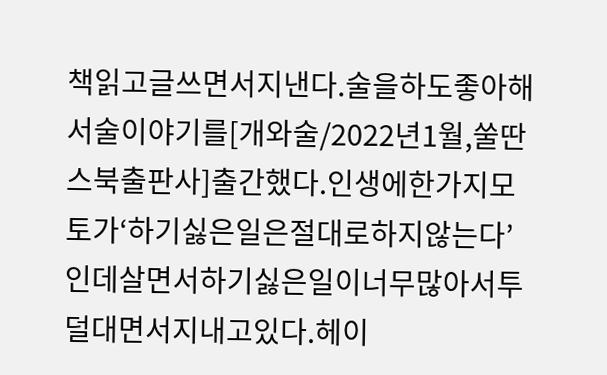책읽고글쓰면서지낸다.술을하도좋아해서술이야기를[개와술/2022년1월,쑬딴스북출판사]출간했다.인생에한가지모토가‘하기싫은일은절대로하지않는다’인데살면서하기싫은일이너무많아서투덜대면서지내고있다.헤이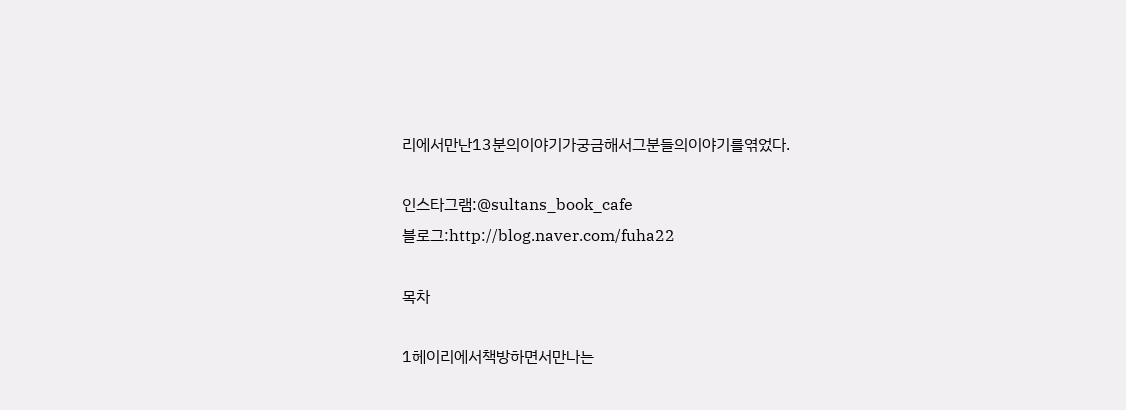리에서만난13분의이야기가궁금해서그분들의이야기를엮었다.

인스타그램:@sultans_book_cafe
블로그:http://blog.naver.com/fuha22

목차

1헤이리에서책방하면서만나는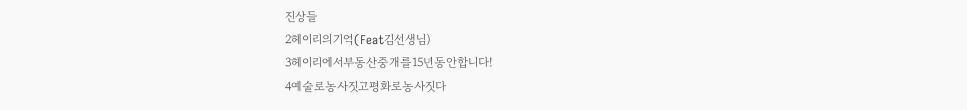진상들
2헤이리의기억(Feat김선생님)
3헤이리에서부동산중개를15년동안합니다!
4예술로농사짓고평화로농사짓다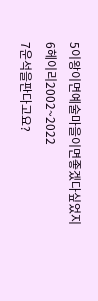5이왕이면예술마을이면좋겠다싶었지
6헤이리2002~2022
7운석을판다고요?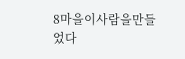8마을이사람을만들었다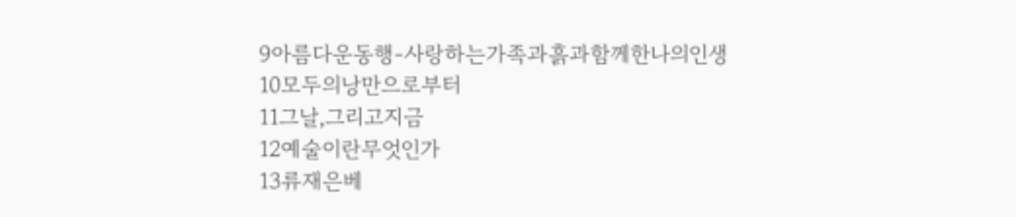9아름다운동행-사랑하는가족과흙과함께한나의인생
10모두의낭만으로부터
11그날,그리고지금
12예술이란무엇인가
13류재은베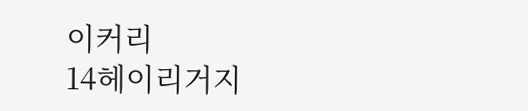이커리
14헤이리거지